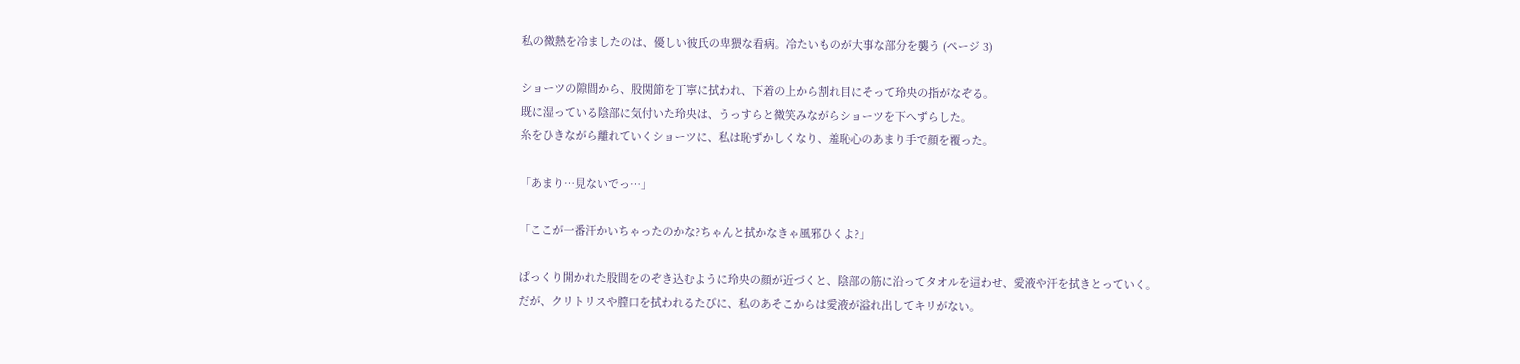私の微熱を冷ましたのは、優しい彼氏の卑猥な看病。冷たいものが大事な部分を襲う (ページ 3)

ショーツの隙間から、股関節を丁寧に拭われ、下着の上から割れ目にそって玲央の指がなぞる。
既に湿っている陰部に気付いた玲央は、うっすらと微笑みながらショーツを下へずらした。
糸をひきながら離れていくショーツに、私は恥ずかしくなり、羞恥心のあまり手で顔を覆った。

「あまり…見ないでっ…」

「ここが一番汗かいちゃったのかな?ちゃんと拭かなきゃ風邪ひくよ?」

ぱっくり開かれた股間をのぞき込むように玲央の顔が近づくと、陰部の筋に沿ってタオルを這わせ、愛液や汗を拭きとっていく。
だが、クリトリスや膣口を拭われるたびに、私のあそこからは愛液が溢れ出してキリがない。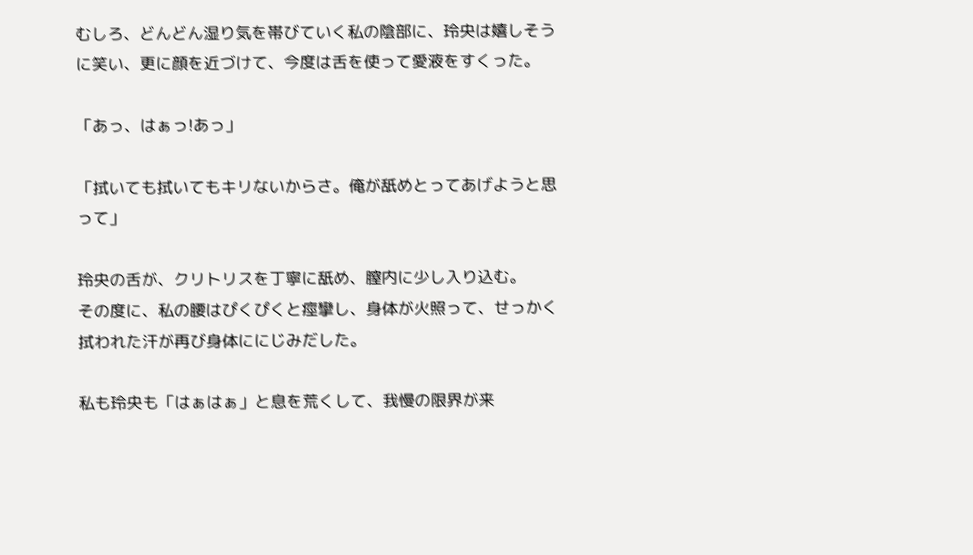むしろ、どんどん湿り気を帯びていく私の陰部に、玲央は嬉しそうに笑い、更に顔を近づけて、今度は舌を使って愛液をすくった。

「あっ、はぁっ!あっ」

「拭いても拭いてもキリないからさ。俺が舐めとってあげようと思って」

玲央の舌が、クリトリスを丁寧に舐め、膣内に少し入り込む。
その度に、私の腰はぴくぴくと痙攣し、身体が火照って、せっかく拭われた汗が再び身体ににじみだした。

私も玲央も「はぁはぁ」と息を荒くして、我慢の限界が来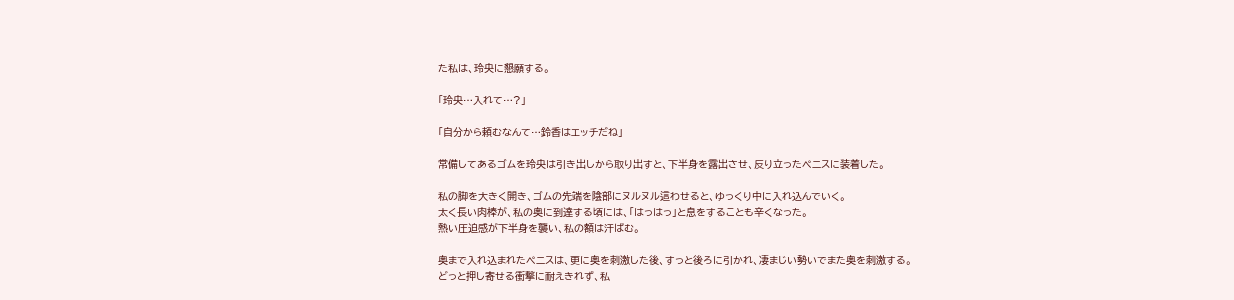た私は、玲央に懇願する。

「玲央…入れて…?」

「自分から頼むなんて…鈴香はエッチだね」

常備してあるゴムを玲央は引き出しから取り出すと、下半身を露出させ、反り立ったペニスに装着した。

私の脚を大きく開き、ゴムの先端を陰部にヌルヌル這わせると、ゆっくり中に入れ込んでいく。
太く長い肉棒が、私の奥に到達する頃には、「はっはっ」と息をすることも辛くなった。
熱い圧迫感が下半身を襲い、私の額は汗ばむ。

奥まで入れ込まれたペニスは、更に奥を刺激した後、すっと後ろに引かれ、凄まじい勢いでまた奥を刺激する。
どっと押し寄せる衝撃に耐えきれず、私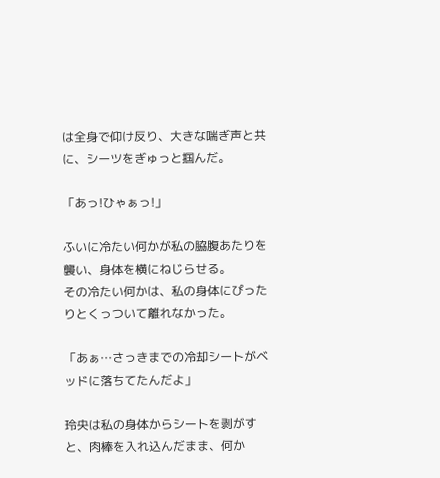は全身で仰け反り、大きな喘ぎ声と共に、シーツをぎゅっと掴んだ。

「あっ!ひゃぁっ!」

ふいに冷たい何かが私の脇腹あたりを襲い、身体を横にねじらせる。
その冷たい何かは、私の身体にぴったりとくっついて離れなかった。

「あぁ…さっきまでの冷却シートがベッドに落ちてたんだよ」

玲央は私の身体からシートを剥がすと、肉棒を入れ込んだまま、何か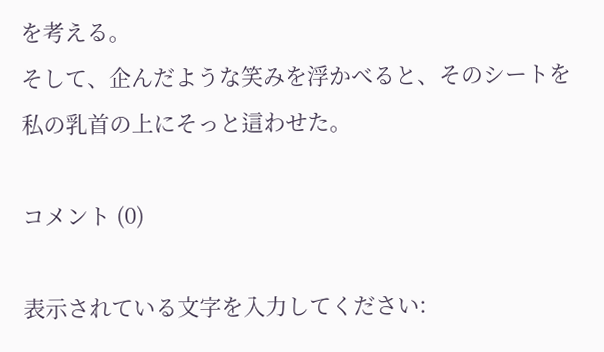を考える。
そして、企んだような笑みを浮かべると、そのシートを私の乳首の上にそっと這わせた。

コメント (0)

表示されている文字を入力してください: